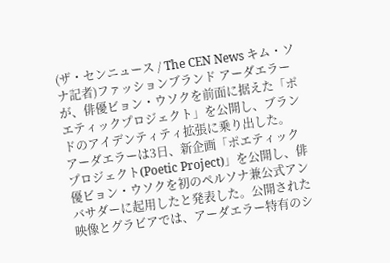(ザ・センニュース / The CEN News キム・ソナ記者)ファッションブランド アーダエラーが、俳優ビョン・ウソクを前面に据えた「ポエティックプロジェクト」を公開し、ブランドのアイデンティティ拡張に乗り出した。
アーダエラーは3日、新企画「ポエティックプロジェクト(Poetic Project)」を公開し、俳優ビョン・ウソクを初のペルソナ兼公式アンバサダーに起用したと発表した。公開された映像とグラビアでは、アーダエラー特有のシ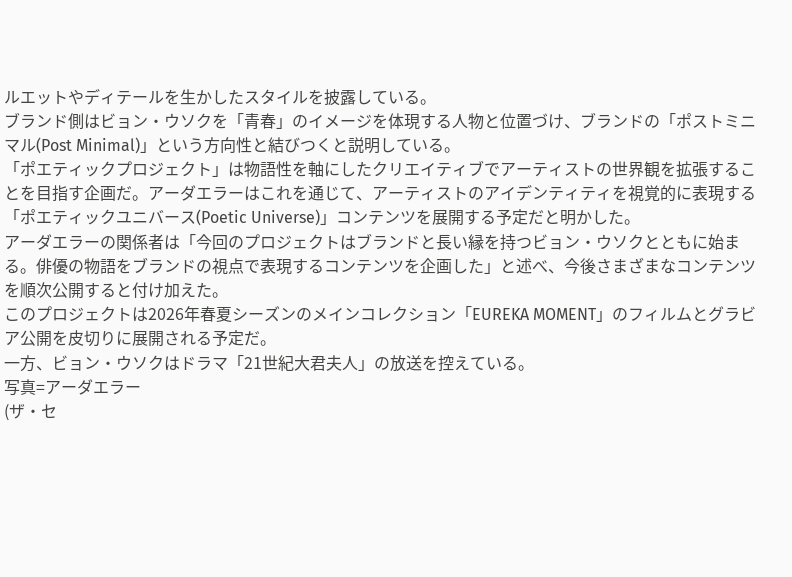ルエットやディテールを生かしたスタイルを披露している。
ブランド側はビョン・ウソクを「青春」のイメージを体現する人物と位置づけ、ブランドの「ポストミニマル(Post Minimal)」という方向性と結びつくと説明している。
「ポエティックプロジェクト」は物語性を軸にしたクリエイティブでアーティストの世界観を拡張することを目指す企画だ。アーダエラーはこれを通じて、アーティストのアイデンティティを視覚的に表現する「ポエティックユニバース(Poetic Universe)」コンテンツを展開する予定だと明かした。
アーダエラーの関係者は「今回のプロジェクトはブランドと長い縁を持つビョン・ウソクとともに始まる。俳優の物語をブランドの視点で表現するコンテンツを企画した」と述べ、今後さまざまなコンテンツを順次公開すると付け加えた。
このプロジェクトは2026年春夏シーズンのメインコレクション「EUREKA MOMENT」のフィルムとグラビア公開を皮切りに展開される予定だ。
一方、ビョン・ウソクはドラマ「21世紀大君夫人」の放送を控えている。
写真=アーダエラー
(ザ・セ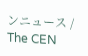ンニュース / The CEN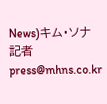News)キム・ソナ記者 press@mhns.co.kr